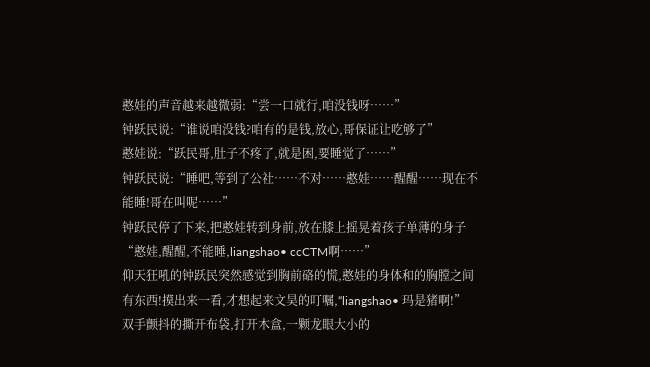憨娃的声音越来越微弱:“尝一口就行,咱没钱呀……”
钟跃民说:“谁说咱没钱?咱有的是钱,放心,哥保证让吃够了”
憨娃说:“跃民哥,肚子不疼了,就是困,要睡觉了……”
钟跃民说:“睡吧,等到了公社……不对……憨娃……醒醒……现在不能睡!哥在叫呢……”
钟跃民停了下来,把憨娃转到身前,放在膝上摇晃着孩子单薄的身子
“憨娃,醒醒,不能睡,liangshao• ccCTM啊……”
仰天狂吼的钟跃民突然感觉到胸前硌的慌,憨娃的身体和的胸膛之间有东西!摸出来一看,才想起来文昊的叮嘱,“liangshao• 玛是猪啊!”
双手颤抖的撕开布袋,打开木盒,一颗龙眼大小的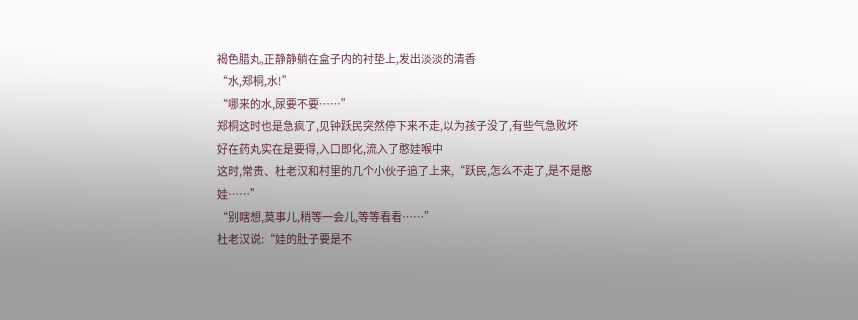褐色腊丸,正静静躺在盒子内的衬垫上,发出淡淡的清香
“水,郑桐,水!”
“哪来的水,尿要不要……”
郑桐这时也是急疯了,见钟跃民突然停下来不走,以为孩子没了,有些气急败坏
好在药丸实在是要得,入口即化,流入了憨娃喉中
这时,常贵、杜老汉和村里的几个小伙子追了上来,“跃民,怎么不走了,是不是憨娃……”
“别瞎想,莫事儿,稍等一会儿,等等看看……”
杜老汉说:“娃的肚子要是不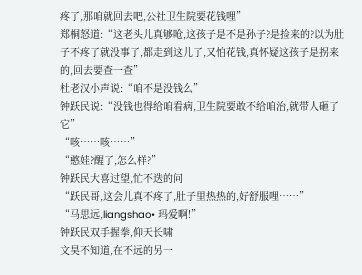疼了,那咱就回去吧,公社卫生院要花钱哩”
郑桐怒道:“这老头儿真够呛,这孩子是不是孙子?是捡来的?以为肚子不疼了就没事了,都走到这儿了,又怕花钱,真怀疑这孩子是拐来的,回去要查一查”
杜老汉小声说:“咱不是没钱么”
钟跃民说:“没钱也得给咱看病,卫生院要敢不给咱治,就带人砸了它”
“咳……咳……”
“憨娃?醒了,怎么样?”
钟跃民大喜过望,忙不迭的问
“跃民哥,这会儿真不疼了,肚子里热热的,好舒服哩……”
“马思远,liangshao• 玛爱啊!”
钟跃民双手握拳,仰天长啸
文昊不知道,在不远的另一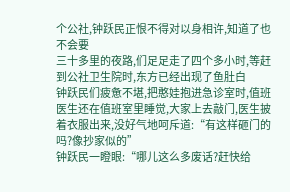个公社,钟跃民正恨不得对以身相许,知道了也不会要
三十多里的夜路,们足足走了四个多小时,等赶到公社卫生院时,东方已经出现了鱼肚白
钟跃民们疲惫不堪,把憨娃抱进急诊室时,值班医生还在值班室里睡觉,大家上去敲门,医生披着衣服出来,没好气地呵斥道:“有这样砸门的吗?像抄家似的”
钟跃民一瞪眼:“哪儿这么多废话?赶快给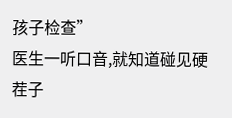孩子检查”
医生一听口音,就知道碰见硬茬子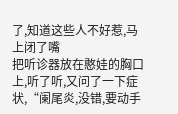了,知道这些人不好惹,马上闭了嘴
把听诊器放在憨娃的胸口上,听了听,又问了一下症状,“阑尾炎,没错,要动手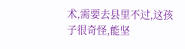术,需要去县里不过,这孩子很奇怪,能坚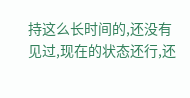持这么长时间的,还没有见过,现在的状态还行,还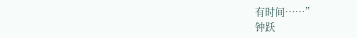有时间……”
钟跃